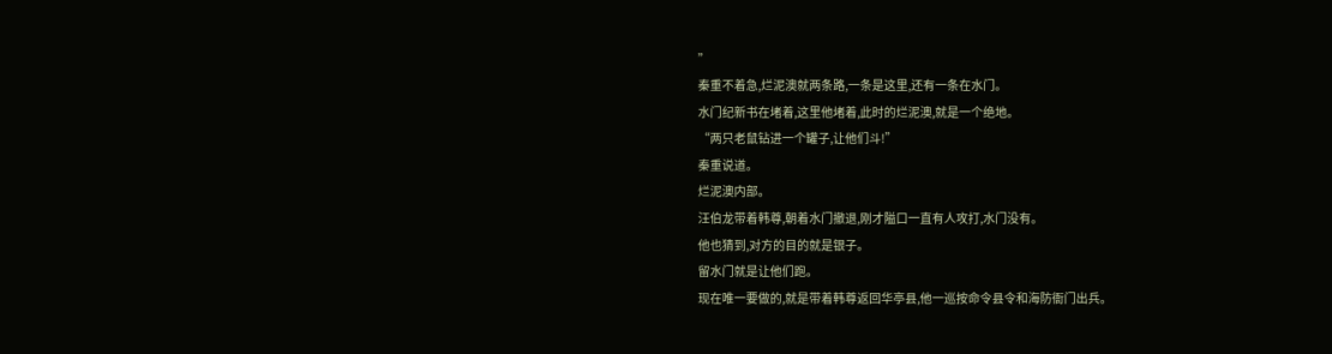”
秦重不着急,烂泥澳就两条路,一条是这里,还有一条在水门。
水门纪新书在堵着,这里他堵着,此时的烂泥澳,就是一个绝地。
“两只老鼠钻进一个罐子,让他们斗!”
秦重说道。
烂泥澳内部。
汪伯龙带着韩尊,朝着水门撤退,刚才隘口一直有人攻打,水门没有。
他也猜到,对方的目的就是银子。
留水门就是让他们跑。
现在唯一要做的,就是带着韩尊返回华亭县,他一巡按命令县令和海防衙门出兵。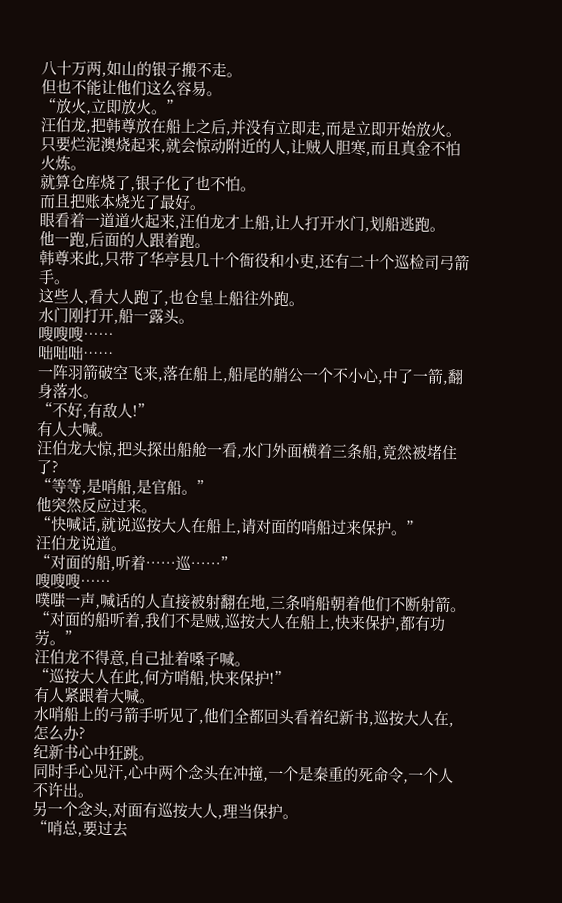八十万两,如山的银子搬不走。
但也不能让他们这么容易。
“放火,立即放火。”
汪伯龙,把韩尊放在船上之后,并没有立即走,而是立即开始放火。
只要烂泥澳烧起来,就会惊动附近的人,让贼人胆寒,而且真金不怕火炼。
就算仓库烧了,银子化了也不怕。
而且把账本烧光了最好。
眼看着一道道火起来,汪伯龙才上船,让人打开水门,划船逃跑。
他一跑,后面的人跟着跑。
韩尊来此,只带了华亭县几十个衙役和小吏,还有二十个巡检司弓箭手。
这些人,看大人跑了,也仓皇上船往外跑。
水门刚打开,船一露头。
嗖嗖嗖……
咄咄咄……
一阵羽箭破空飞来,落在船上,船尾的艄公一个不小心,中了一箭,翻身落水。
“不好,有敌人!”
有人大喊。
汪伯龙大惊,把头探出船舱一看,水门外面横着三条船,竟然被堵住了?
“等等,是哨船,是官船。”
他突然反应过来。
“快喊话,就说巡按大人在船上,请对面的哨船过来保护。”
汪伯龙说道。
“对面的船,听着……巡……”
嗖嗖嗖……
噗嗤一声,喊话的人直接被射翻在地,三条哨船朝着他们不断射箭。
“对面的船听着,我们不是贼,巡按大人在船上,快来保护,都有功劳。”
汪伯龙不得意,自己扯着嗓子喊。
“巡按大人在此,何方哨船,快来保护!”
有人紧跟着大喊。
水哨船上的弓箭手听见了,他们全都回头看着纪新书,巡按大人在,怎么办?
纪新书心中狂跳。
同时手心见汗,心中两个念头在冲撞,一个是秦重的死命令,一个人不许出。
另一个念头,对面有巡按大人,理当保护。
“哨总,要过去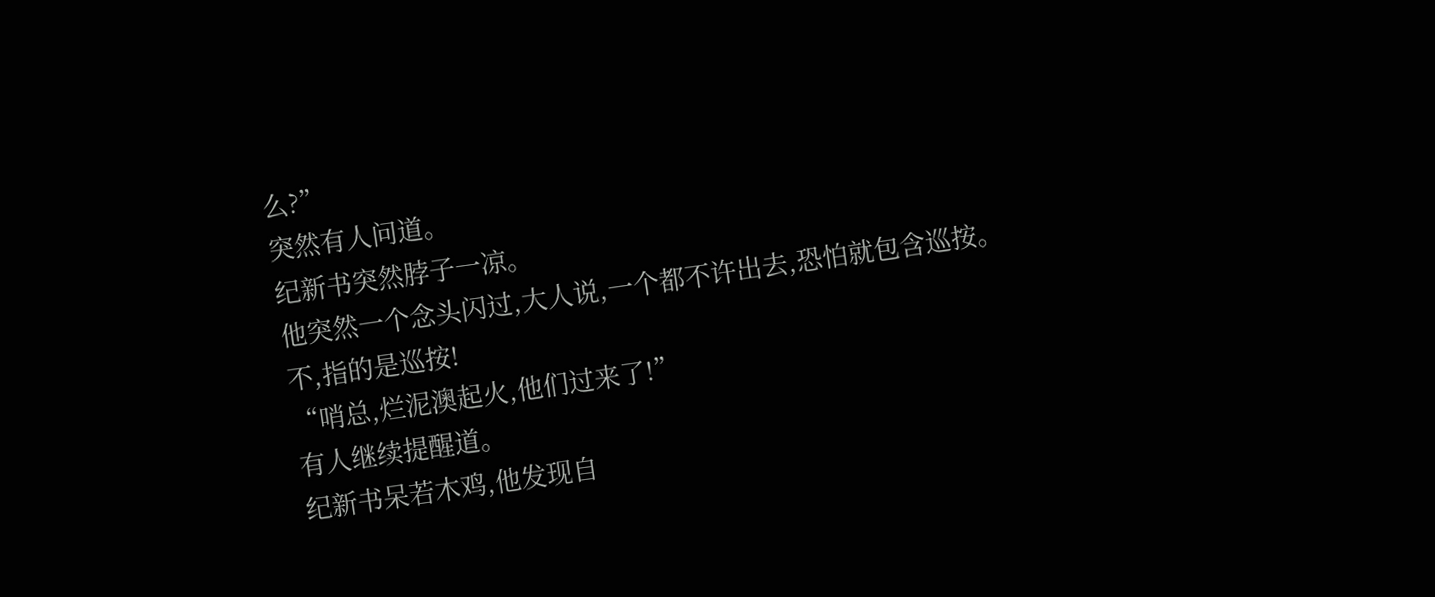么?”
突然有人问道。
纪新书突然脖子一凉。
他突然一个念头闪过,大人说,一个都不许出去,恐怕就包含巡按。
不,指的是巡按!
“哨总,烂泥澳起火,他们过来了!”
有人继续提醒道。
纪新书呆若木鸡,他发现自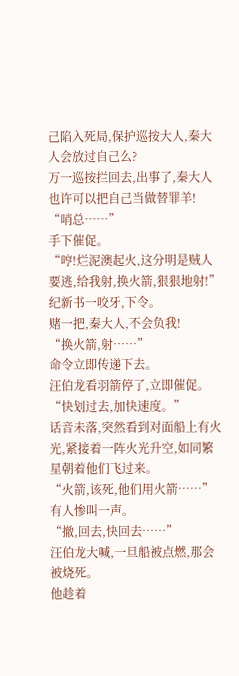己陷入死局,保护巡按大人,秦大人会放过自己么?
万一巡按拦回去,出事了,秦大人也许可以把自己当做替罪羊!
“哨总……”
手下催促。
“哼!烂泥澳起火,这分明是贼人要逃,给我射,换火箭,狠狠地射!”
纪新书一咬牙,下令。
赌一把,秦大人,不会负我!
“换火箭,射……”
命令立即传递下去。
汪伯龙看羽箭停了,立即催促。
“快划过去,加快速度。”
话音未落,突然看到对面船上有火光,紧接着一阵火光升空,如同繁星朝着他们飞过来。
“火箭,该死,他们用火箭……”
有人惨叫一声。
“撤,回去,快回去……”
汪伯龙大喊,一旦船被点燃,那会被烧死。
他趁着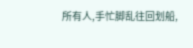所有人,手忙脚乱往回划船,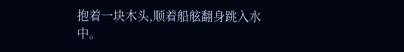抱着一块木头,顺着船舷翻身跳入水中。